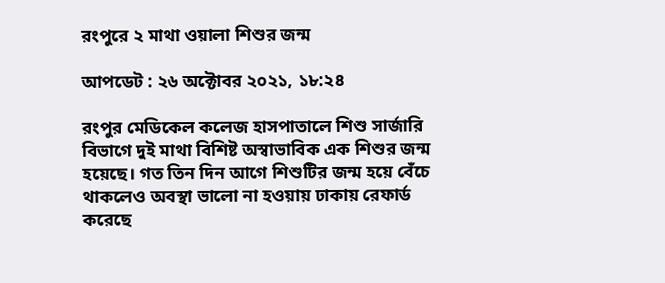রংপুরে ২ মাথা ওয়ালা শিশুর জন্ম

আপডেট : ২৬ অক্টোবর ২০২১, ১৮:২৪

রংপুর মেডিকেল কলেজ হাসপাতালে শিশু সার্জারি বিভাগে দুই মাথা বিশিষ্ট অস্বাভাবিক এক শিশুর জন্ম হয়েছে। গত তিন দিন আগে শিশুটির জন্ম হয়ে বেঁচে থাকলেও অবস্থা ভালো না হওয়ায় ঢাকায় রেফার্ড করেছে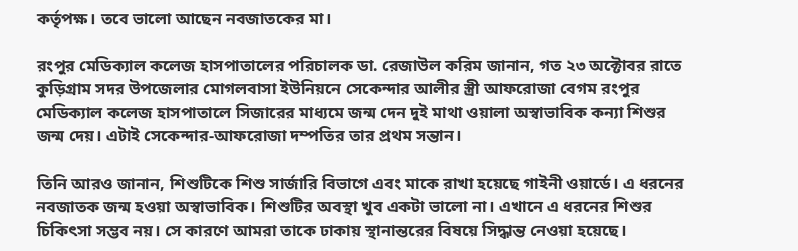কর্তৃপক্ষ। তবে ভালো আছেন নবজাতকের মা।

রংপুর মেডিক্যাল কলেজ হাসপাতালের পরিচালক ডা. রেজাউল করিম জানান, গত ২৩ অক্টোবর রাতে কুড়িগ্রাম সদর উপজেলার মোগলবাসা ইউনিয়নে সেকেন্দার আলীর স্ত্রী আফরোজা বেগম রংপুর মেডিক্যাল কলেজ হাসপাতালে সিজারের মাধ্যমে জন্ম দেন দুই মাথা ওয়ালা অস্বাভাবিক কন্যা শিশুর জন্ম দেয়। এটাই সেকেন্দার-আফরোজা দম্পতির তার প্রথম সন্তান।

তিনি আরও জানান, শিশুটিকে শিশু সার্জারি বিভাগে এবং মাকে রাখা হয়েছে গাইনী ওয়ার্ডে। এ ধরনের নবজাতক জন্ম হওয়া অস্বাভাবিক। শিশুটির অবস্থা খুব একটা ভালো না। এখানে এ ধরনের শিশুর চিকিৎসা সম্ভব নয়। সে কারণে আমরা তাকে ঢাকায় স্থানান্তরের বিষয়ে সিদ্ধান্ত নেওয়া হয়েছে।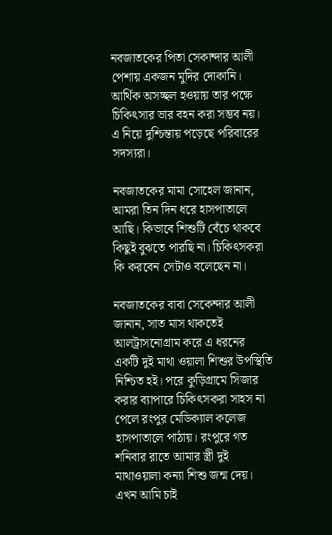নবজাতকের পিতা সেকান্দার আলী পেশায় একজন মুদির দোকানি। আর্থিক অসচ্ছল হওয়ায় তার পক্ষে চিকিৎসার ভার বহন করা সম্ভব নয়। এ নিয়ে দুশ্চিন্তায় পড়েছে পরিবারের সদস্যরা।

নবজাতকের মামা সোহেল জানান, আমরা তিন দিন ধরে হাসপাতালে আছি। কিভাবে শিশুটি বেঁচে থাকবে কিছুই বুঝতে পারছি না। চিকিৎসকরা কি করবেন সেটাও বলেছেন না।

নবজাতকের বাবা সেকেন্দার আলী জানান, সাত মাস থাকতেই আলট্রাসনোগ্রাম করে এ ধরনের একটি দুই মাথা ওয়ালা শিশুর উপস্থিতি নিশ্চিত হই। পরে কুড়িগ্রামে সিজার করার ব্যাপারে চিকিৎসকরা সাহস না পেলে রংপুর মেডিক্যাল কলেজ হাসপাতালে পাঠায়। রংপুরে গত শনিবার রাতে আমার স্ত্রী দুই মাথাওয়ালা কন্যা শিশু জন্ম দেয়। এখন আমি চাই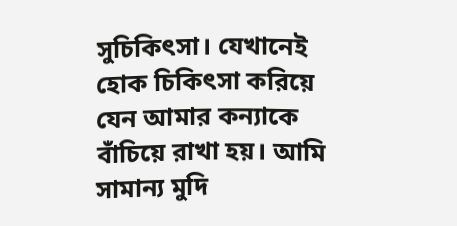সুচিকিৎসা। যেখানেই হোক চিকিৎসা করিয়ে যেন আমার কন্যাকে বাঁচিয়ে রাখা হয়। আমি সামান্য মুদি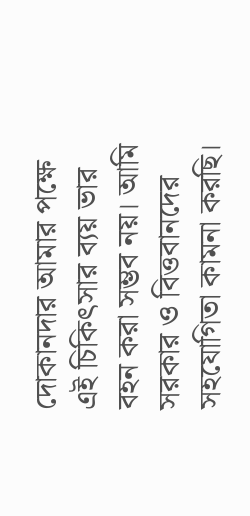দোকানদার আমার পক্ষে এই চিকিৎসার ব্যয় ভার বহন করা সম্ভব নয়। আমি সরকার ও বিত্তবানদের সহযোগিতা কামনা করছি।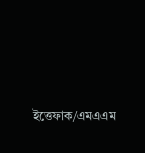ইত্তেফাক/এমএএম